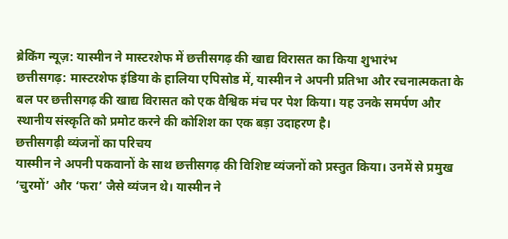ब्रेकिंग न्यूज़: यास्मीन ने मास्टरशेफ में छत्तीसगढ़ की खाद्य विरासत का किया शुभारंभ
छत्तीसगढ़: मास्टरशेफ इंडिया के हालिया एपिसोड में, यास्मीन ने अपनी प्रतिभा और रचनात्मकता के बल पर छत्तीसगढ़ की खाद्य विरासत को एक वैश्विक मंच पर पेश किया। यह उनके समर्पण और स्थानीय संस्कृति को प्रमोट करने की कोशिश का एक बड़ा उदाहरण है।
छत्तीसगढ़ी व्यंजनों का परिचय
यास्मीन ने अपनी पकवानों के साथ छत्तीसगढ़ की विशिष्ट व्यंजनों को प्रस्तुत किया। उनमें से प्रमुख ‘चुरमों’ और ‘फरा’ जैसे व्यंजन थे। यास्मीन ने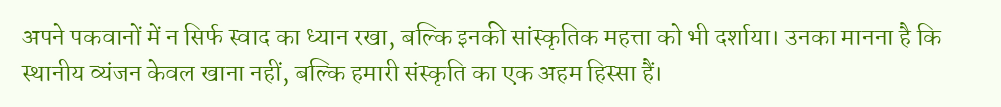अपने पकवानों में न सिर्फ स्वाद का ध्यान रखा, बल्कि इनकी सांस्कृतिक महत्ता को भी दर्शाया। उनका मानना है कि स्थानीय व्यंजन केवल खाना नहीं, बल्कि हमारी संस्कृति का एक अहम हिस्सा हैं।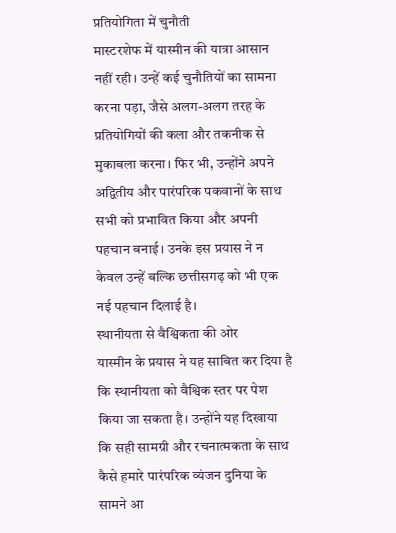प्रतियोगिता में चुनौती
मास्टरशेफ में यास्मीन की यात्रा आसान नहीं रही। उन्हें कई चुनौतियों का सामना करना पड़ा, जैसे अलग-अलग तरह के प्रतियोगियों की कला और तकनीक से मुकाबला करना। फिर भी, उन्होंने अपने अद्वितीय और पारंपरिक पकवानों के साथ सभी को प्रभावित किया और अपनी पहचान बनाई। उनके इस प्रयास ने न केवल उन्हें बल्कि छत्तीसगढ़ को भी एक नई पहचान दिलाई है।
स्थानीयता से वैश्विकता की ओर
यास्मीन के प्रयास ने यह साबित कर दिया है कि स्थानीयता को वैश्विक स्तर पर पेश किया जा सकता है। उन्होंने यह दिखाया कि सही सामग्री और रचनात्मकता के साथ कैसे हमारे पारंपरिक व्यंजन दुनिया के सामने आ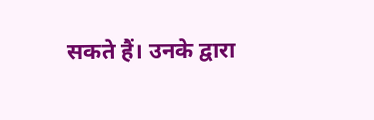सकते हैं। उनके द्वारा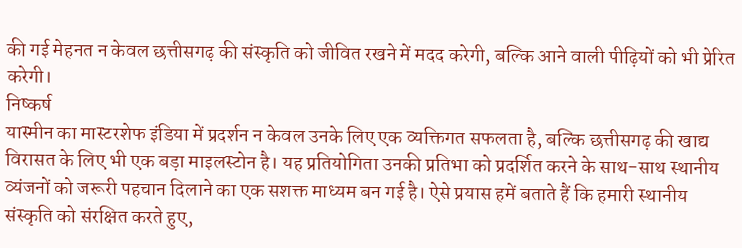की गई मेहनत न केवल छत्तीसगढ़ की संस्कृति को जीवित रखने में मदद करेगी, बल्कि आने वाली पीढ़ियों को भी प्रेरित करेगी।
निष्कर्ष
यास्मीन का मास्टरशेफ इंडिया में प्रदर्शन न केवल उनके लिए एक व्यक्तिगत सफलता है, बल्कि छत्तीसगढ़ की खाद्य विरासत के लिए भी एक बड़ा माइलस्टोन है। यह प्रतियोगिता उनकी प्रतिभा को प्रदर्शित करने के साथ-साथ स्थानीय व्यंजनों को जरूरी पहचान दिलाने का एक सशक्त माध्यम बन गई है। ऐसे प्रयास हमें बताते हैं कि हमारी स्थानीय संस्कृति को संरक्षित करते हुए,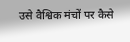उसे वैश्विक मंचों पर कैसे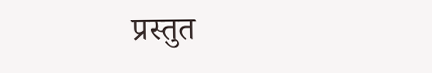प्रस्तुत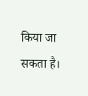किया जा सकता है।